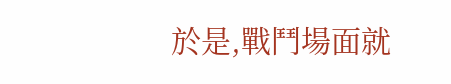於是,戰鬥場面就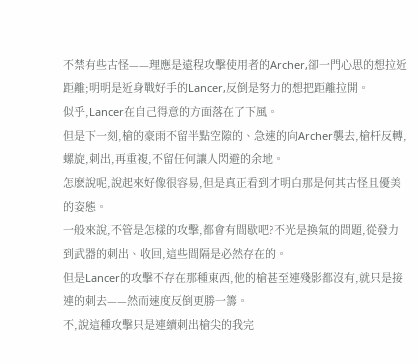不禁有些古怪——理應是遠程攻擊使用者的Archer,卻一門心思的想拉近距離;明明是近身戰好手的Lancer,反倒是努力的想把距離拉開。
似乎,Lancer在自己得意的方面落在了下風。
但是下一刻,槍的豪雨不留半點空隙的、急速的向Archer襲去,槍杆反轉,螺旋,刺出,再重複,不留任何讓人閃避的余地。
怎麽說呢,說起來好像很容易,但是真正看到才明白那是何其古怪且優美的姿態。
一般來說,不管是怎樣的攻擊,都會有間歇吧?不光是換氣的問題,從發力到武器的刺出、收回,這些間隔是必然存在的。
但是Lancer的攻擊不存在那種東西,他的槍甚至連殘影都沒有,就只是接連的刺去——然而速度反倒更勝一籌。
不,說這種攻擊只是連續刺出槍尖的我完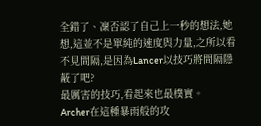全錯了、凜否認了自己上一秒的想法,她想,這並不是單純的速度與力量,之所以看不見間隔,是因為Lancer以技巧將間隔隱蔽了吧?
最厲害的技巧,看起來也最樸實。
Archer在這種暴雨般的攻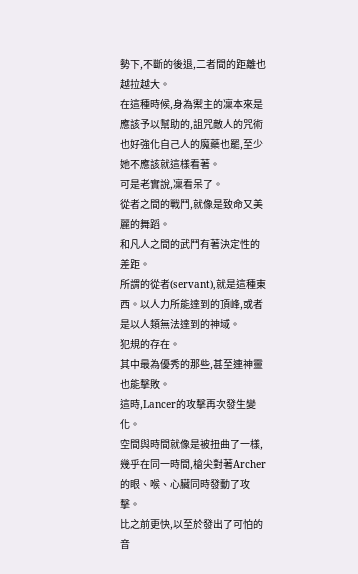勢下,不斷的後退,二者間的距離也越拉越大。
在這種時候,身為禦主的凜本來是應該予以幫助的,詛咒敵人的咒術也好強化自己人的魔藥也罷,至少她不應該就這樣看著。
可是老實說,凜看呆了。
從者之間的戰鬥,就像是致命又美麗的舞蹈。
和凡人之間的武鬥有著決定性的差距。
所謂的從者(servant),就是這種東西。以人力所能達到的頂峰,或者是以人類無法達到的神域。
犯規的存在。
其中最為優秀的那些,甚至連神靈也能擊敗。
這時,Lancer的攻擊再次發生變化。
空間與時間就像是被扭曲了一樣,幾乎在同一時間,槍尖對著Archer的眼、喉、心臟同時發動了攻擊。
比之前更快,以至於發出了可怕的音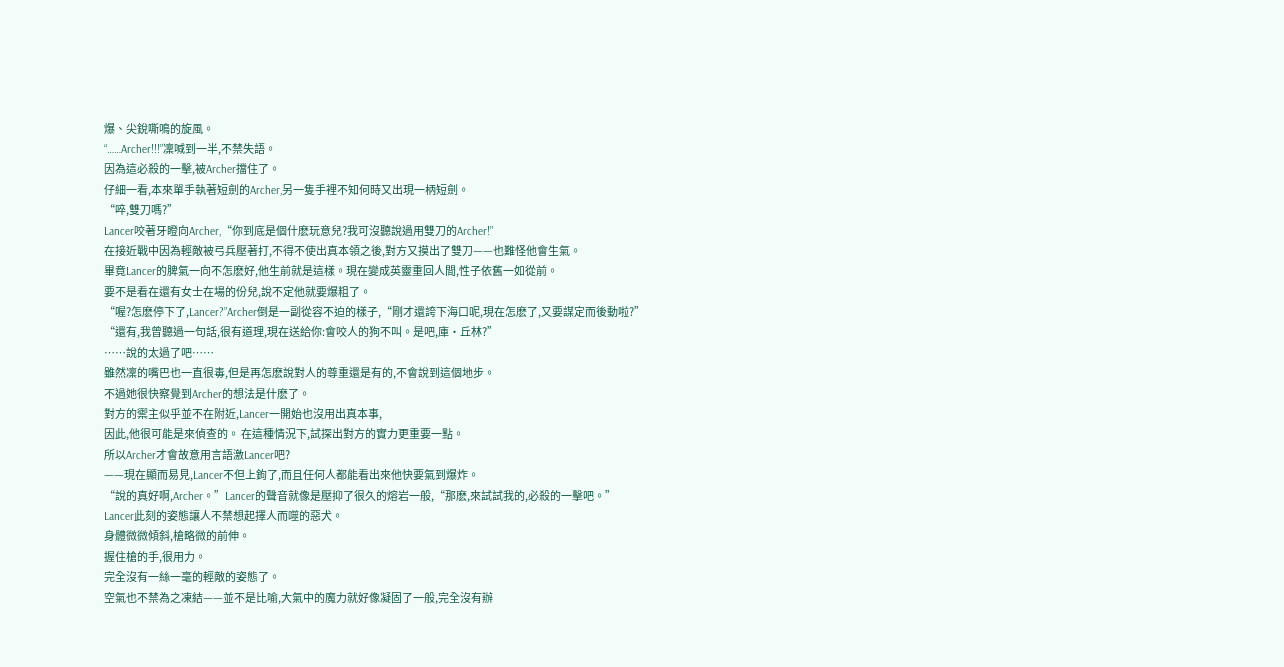爆、尖銳嘶鳴的旋風。
“……Archer!!!”凜喊到一半,不禁失語。
因為這必殺的一擊,被Archer擋住了。
仔細一看,本來單手執著短劍的Archer,另一隻手裡不知何時又出現一柄短劍。
“啐,雙刀嗎?”
Lancer咬著牙瞪向Archer,“你到底是個什麽玩意兒?我可沒聽說過用雙刀的Archer!”
在接近戰中因為輕敵被弓兵壓著打,不得不使出真本領之後,對方又摸出了雙刀——也難怪他會生氣。
畢竟Lancer的脾氣一向不怎麽好,他生前就是這樣。現在變成英靈重回人間,性子依舊一如從前。
要不是看在還有女士在場的份兒,說不定他就要爆粗了。
“喔?怎麽停下了,Lancer?”Archer倒是一副從容不迫的樣子,“剛才還誇下海口呢,現在怎麽了,又要謀定而後動啦?”
“還有,我曾聽過一句話,很有道理,現在送給你:會咬人的狗不叫。是吧,庫·丘林?”
……說的太過了吧……
雖然凜的嘴巴也一直很毒,但是再怎麽說對人的尊重還是有的,不會說到這個地步。
不過她很快察覺到Archer的想法是什麽了。
對方的禦主似乎並不在附近,Lancer一開始也沒用出真本事,
因此,他很可能是來偵查的。 在這種情況下,試探出對方的實力更重要一點。
所以Archer才會故意用言語激Lancer吧?
——現在顯而易見,Lancer不但上鉤了,而且任何人都能看出來他快要氣到爆炸。
“說的真好啊,Archer。”Lancer的聲音就像是壓抑了很久的熔岩一般,“那麽,來試試我的,必殺的一擊吧。”
Lancer此刻的姿態讓人不禁想起擇人而噬的惡犬。
身體微微傾斜,槍略微的前伸。
握住槍的手,很用力。
完全沒有一絲一毫的輕敵的姿態了。
空氣也不禁為之凍結——並不是比喻,大氣中的魔力就好像凝固了一般,完全沒有辦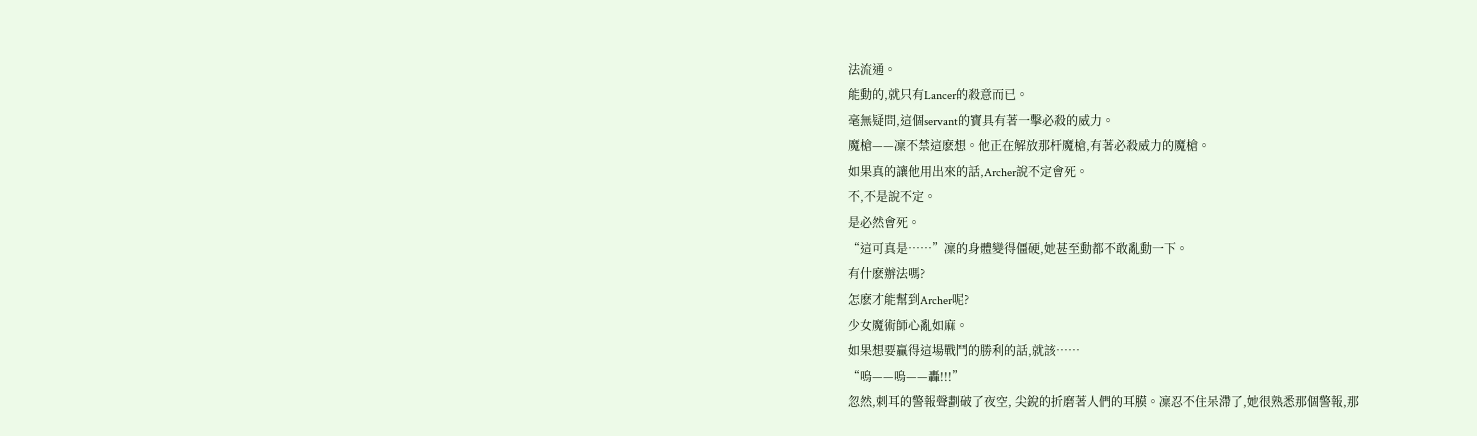法流通。
能動的,就只有Lancer的殺意而已。
毫無疑問,這個servant的寶具有著一擊必殺的威力。
魔槍——凜不禁這麽想。他正在解放那杆魔槍,有著必殺威力的魔槍。
如果真的讓他用出來的話,Archer說不定會死。
不,不是說不定。
是必然會死。
“這可真是……”凜的身體變得僵硬,她甚至動都不敢亂動一下。
有什麽辦法嗎?
怎麽才能幫到Archer呢?
少女魔術師心亂如麻。
如果想要贏得這場戰鬥的勝利的話,就該……
“嗚——嗚——轟!!!”
忽然,刺耳的警報聲劃破了夜空, 尖銳的折磨著人們的耳膜。凜忍不住呆滯了,她很熟悉那個警報,那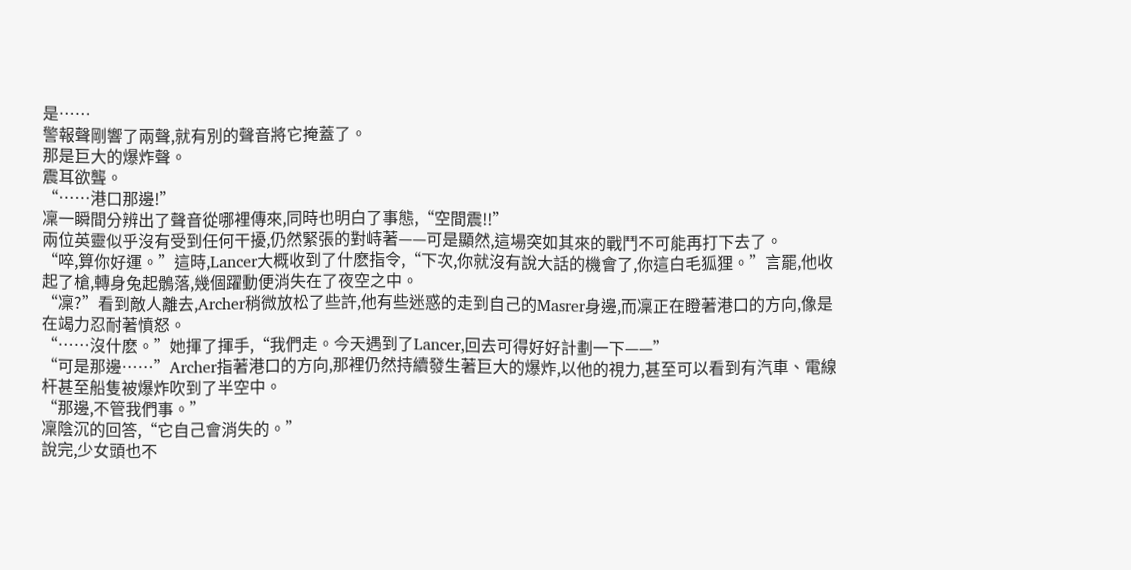是……
警報聲剛響了兩聲,就有別的聲音將它掩蓋了。
那是巨大的爆炸聲。
震耳欲聾。
“……港口那邊!”
凜一瞬間分辨出了聲音從哪裡傳來,同時也明白了事態,“空間震!!”
兩位英靈似乎沒有受到任何干擾,仍然緊張的對峙著——可是顯然,這場突如其來的戰鬥不可能再打下去了。
“啐,算你好運。”這時,Lancer大概收到了什麽指令,“下次,你就沒有說大話的機會了,你這白毛狐狸。”言罷,他收起了槍,轉身兔起鶻落,幾個躍動便消失在了夜空之中。
“凜?”看到敵人離去,Archer稍微放松了些許,他有些迷惑的走到自己的Masrer身邊,而凜正在瞪著港口的方向,像是在竭力忍耐著憤怒。
“……沒什麽。”她揮了揮手,“我們走。今天遇到了Lancer,回去可得好好計劃一下——”
“可是那邊……”Archer指著港口的方向,那裡仍然持續發生著巨大的爆炸,以他的視力,甚至可以看到有汽車、電線杆甚至船隻被爆炸吹到了半空中。
“那邊,不管我們事。”
凜陰沉的回答,“它自己會消失的。”
說完,少女頭也不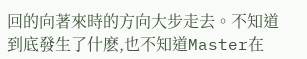回的向著來時的方向大步走去。不知道到底發生了什麽,也不知道Master在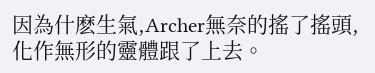因為什麽生氣,Archer無奈的搖了搖頭,化作無形的靈體跟了上去。